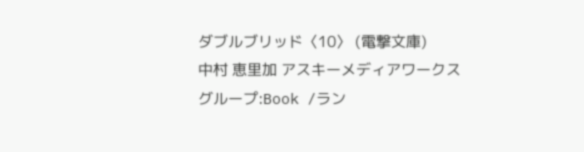ダブルブリッド〈10〉 (電撃文庫)
中村 恵里加 アスキーメディアワークス
グループ:Book /ラン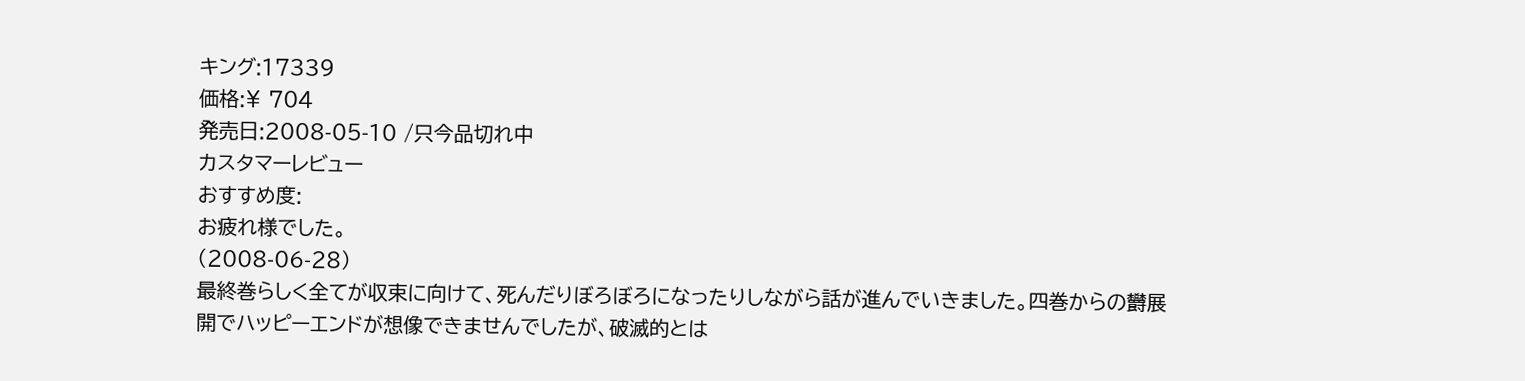キング:17339
価格:¥ 704
発売日:2008-05-10 /只今品切れ中
カスタマーレビュー
おすすめ度:
お疲れ様でした。
(2008-06-28)
最終巻らしく全てが収束に向けて、死んだりぼろぼろになったりしながら話が進んでいきました。四巻からの欝展開でハッピーエンドが想像できませんでしたが、破滅的とは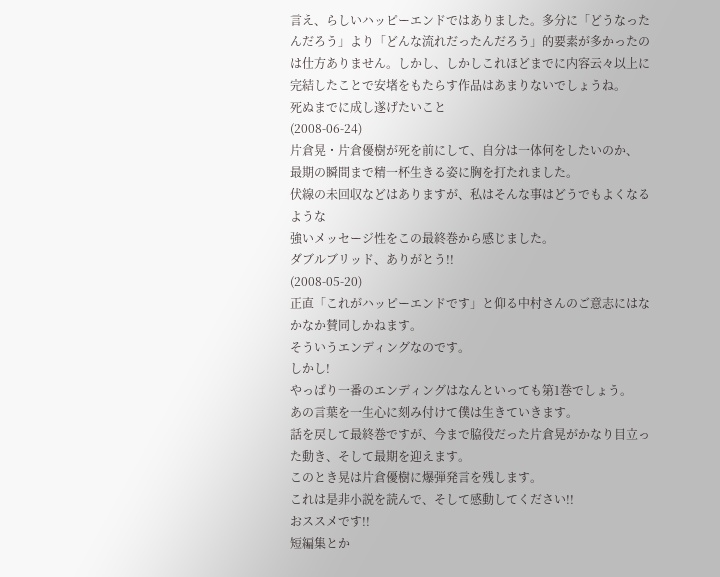言え、らしいハッピーエンドではありました。多分に「どうなったんだろう」より「どんな流れだったんだろう」的要素が多かったのは仕方ありません。しかし、しかしこれほどまでに内容云々以上に完結したことで安堵をもたらす作品はあまりないでしょうね。
死ぬまでに成し遂げたいこと
(2008-06-24)
片倉晃・片倉優樹が死を前にして、自分は一体何をしたいのか、
最期の瞬間まで精一杯生きる姿に胸を打たれました。
伏線の未回収などはありますが、私はそんな事はどうでもよくなるような
強いメッセージ性をこの最終巻から感じました。
ダブルブリッド、ありがとう!!
(2008-05-20)
正直「これがハッピーエンドです」と仰る中村さんのご意志にはなかなか賛同しかねます。
そういうエンディングなのです。
しかし!
やっぱり一番のエンディングはなんといっても第1巻でしょう。
あの言葉を一生心に刻み付けて僕は生きていきます。
話を戻して最終巻ですが、今まで脇役だった片倉晃がかなり目立った動き、そして最期を迎えます。
このとき晃は片倉優樹に爆弾発言を残します。
これは是非小説を読んで、そして感動してください!!
おススメです!!
短編集とか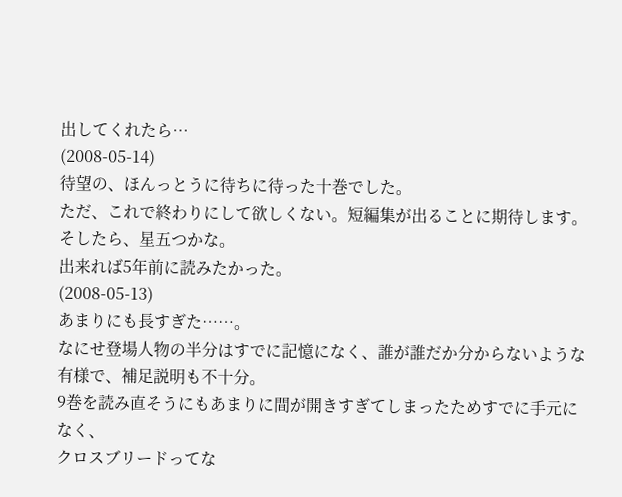出してくれたら…
(2008-05-14)
待望の、ほんっとうに待ちに待った十巻でした。
ただ、これで終わりにして欲しくない。短編集が出ることに期待します。そしたら、星五つかな。
出来れば5年前に読みたかった。
(2008-05-13)
あまりにも長すぎた……。
なにせ登場人物の半分はすでに記憶になく、誰が誰だか分からないような有様で、補足説明も不十分。
9巻を読み直そうにもあまりに間が開きすぎてしまったためすでに手元になく、
クロスブリードってな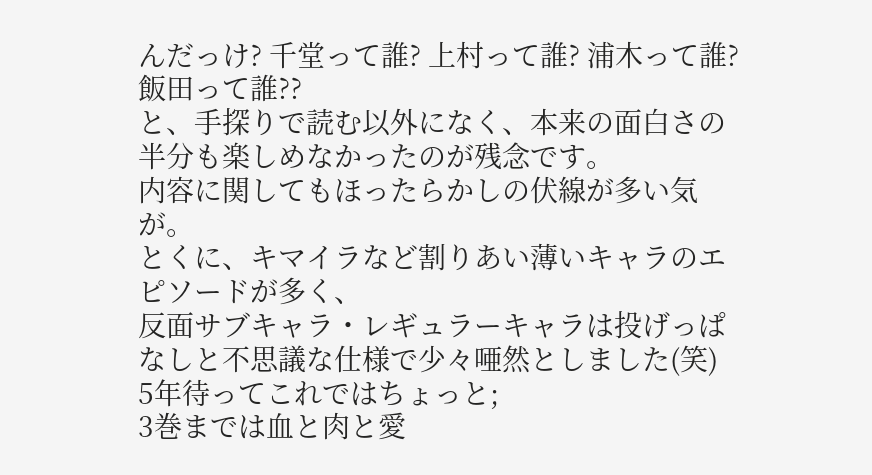んだっけ? 千堂って誰? 上村って誰? 浦木って誰? 飯田って誰??
と、手探りで読む以外になく、本来の面白さの半分も楽しめなかったのが残念です。
内容に関してもほったらかしの伏線が多い気が。
とくに、キマイラなど割りあい薄いキャラのエピソードが多く、
反面サブキャラ・レギュラーキャラは投げっぱなしと不思議な仕様で少々唖然としました(笑)
5年待ってこれではちょっと;
3巻までは血と肉と愛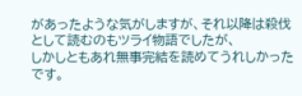があったような気がしますが、それ以降は殺伐として読むのもツライ物語でしたが、
しかしともあれ無事完結を読めてうれしかったです。